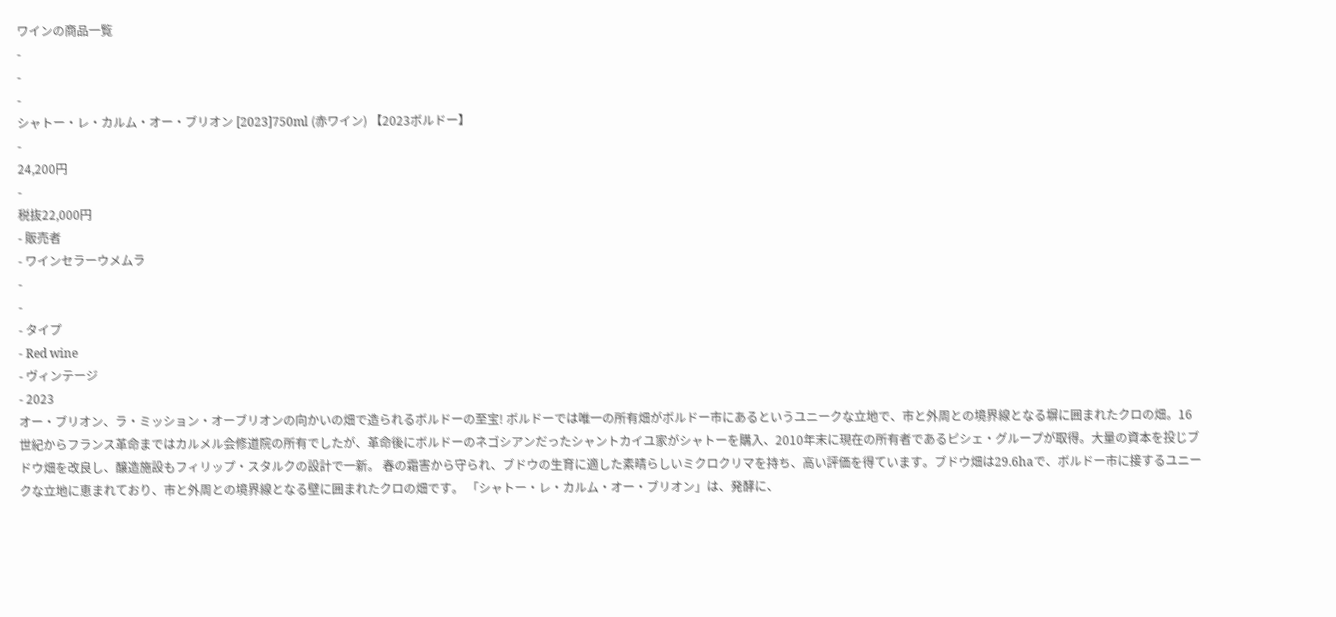ワインの商品一覧
-
-
-
シャトー・レ・カルム・オー・ブリオン [2023]750ml (赤ワイン) 【2023ボルドー】
-
24,200円
-
税抜22,000円
- 販売者
- ワインセラーウメムラ
-
-
- タイプ
- Red wine
- ヴィンテージ
- 2023
オー・ブリオン、ラ・ミッション・オーブリオンの向かいの畑で造られるボルドーの至宝! ボルドーでは唯一の所有畑がボルドー市にあるというユニークな立地で、市と外周との境界線となる塀に囲まれたクロの畑。16世紀からフランス革命まではカルメル会修道院の所有でしたが、革命後にボルドーのネゴシアンだったシャントカイユ家がシャトーを購入、2010年末に現在の所有者であるピシェ・グループが取得。大量の資本を投じブドウ畑を改良し、醸造施設もフィリップ・スタルクの設計で一新。 春の霜害から守られ、ブドウの生育に適した素晴らしいミクロクリマを持ち、高い評価を得ています。ブドウ畑は29.6haで、ボルドー市に接するユニークな立地に恵まれており、市と外周との境界線となる壁に囲まれたクロの畑です。 「シャトー・レ・カルム・オー・ブリオン」は、発酵に、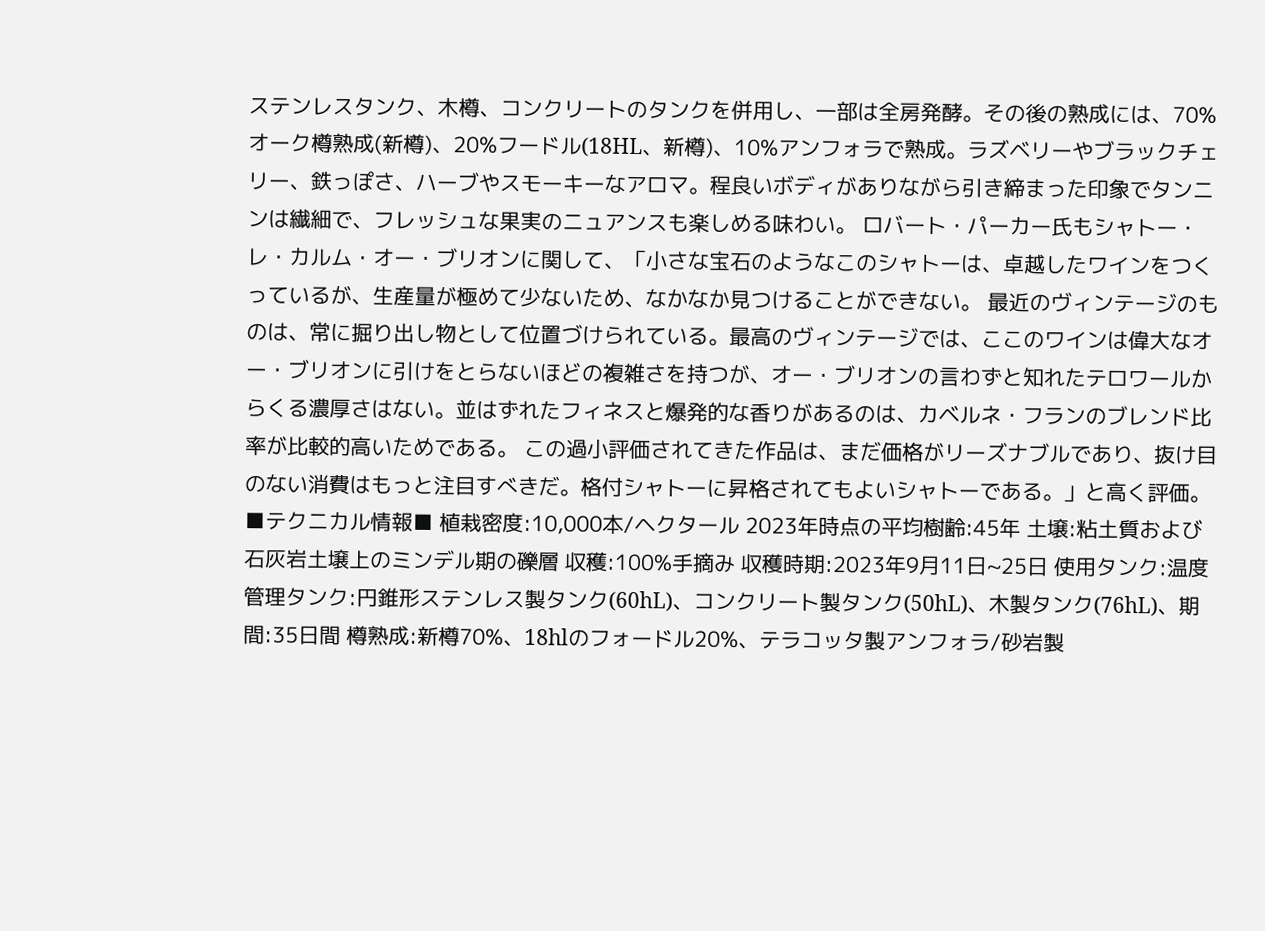ステンレスタンク、木樽、コンクリートのタンクを併用し、一部は全房発酵。その後の熟成には、70%オーク樽熟成(新樽)、20%フードル(18HL、新樽)、10%アンフォラで熟成。ラズベリーやブラックチェリー、鉄っぽさ、ハーブやスモーキーなアロマ。程良いボディがありながら引き締まった印象でタンニンは繊細で、フレッシュな果実のニュアンスも楽しめる味わい。 ロバート・パーカー氏もシャトー・レ・カルム・オー・ブリオンに関して、「小さな宝石のようなこのシャトーは、卓越したワインをつくっているが、生産量が極めて少ないため、なかなか見つけることができない。 最近のヴィンテージのものは、常に掘り出し物として位置づけられている。最高のヴィンテージでは、ここのワインは偉大なオー・ブリオンに引けをとらないほどの複雑さを持つが、オー・ブリオンの言わずと知れたテロワールからくる濃厚さはない。並はずれたフィネスと爆発的な香りがあるのは、カベルネ・フランのブレンド比率が比較的高いためである。 この過小評価されてきた作品は、まだ価格がリーズナブルであり、抜け目のない消費はもっと注目すべきだ。格付シャトーに昇格されてもよいシャトーである。」と高く評価。 ■テクニカル情報■ 植栽密度:10,000本/ヘクタール 2023年時点の平均樹齢:45年 土壌:粘土質および石灰岩土壌上のミンデル期の礫層 収穫:100%手摘み 収穫時期:2023年9月11日~25日 使用タンク:温度管理タンク:円錐形ステンレス製タンク(60hL)、コンクリート製タンク(50hL)、木製タンク(76hL)、期間:35日間 樽熟成:新樽70%、18hlのフォードル20%、テラコッタ製アンフォラ/砂岩製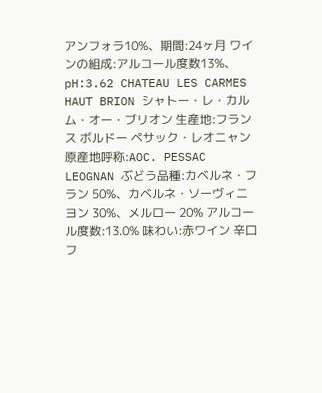アンフォラ10%、期間:24ヶ月 ワインの組成:アルコール度数13%、pH:3.62 CHATEAU LES CARMES HAUT BRION シャトー・レ・カルム・オー・ブリオン 生産地:フランス ボルドー ペサック・レオニャン 原産地呼称:AOC. PESSAC LEOGNAN ぶどう品種:カベルネ・フラン 50%、カベルネ・ソーヴィニヨン 30%、メルロー 20% アルコール度数:13.0% 味わい:赤ワイン 辛口 フ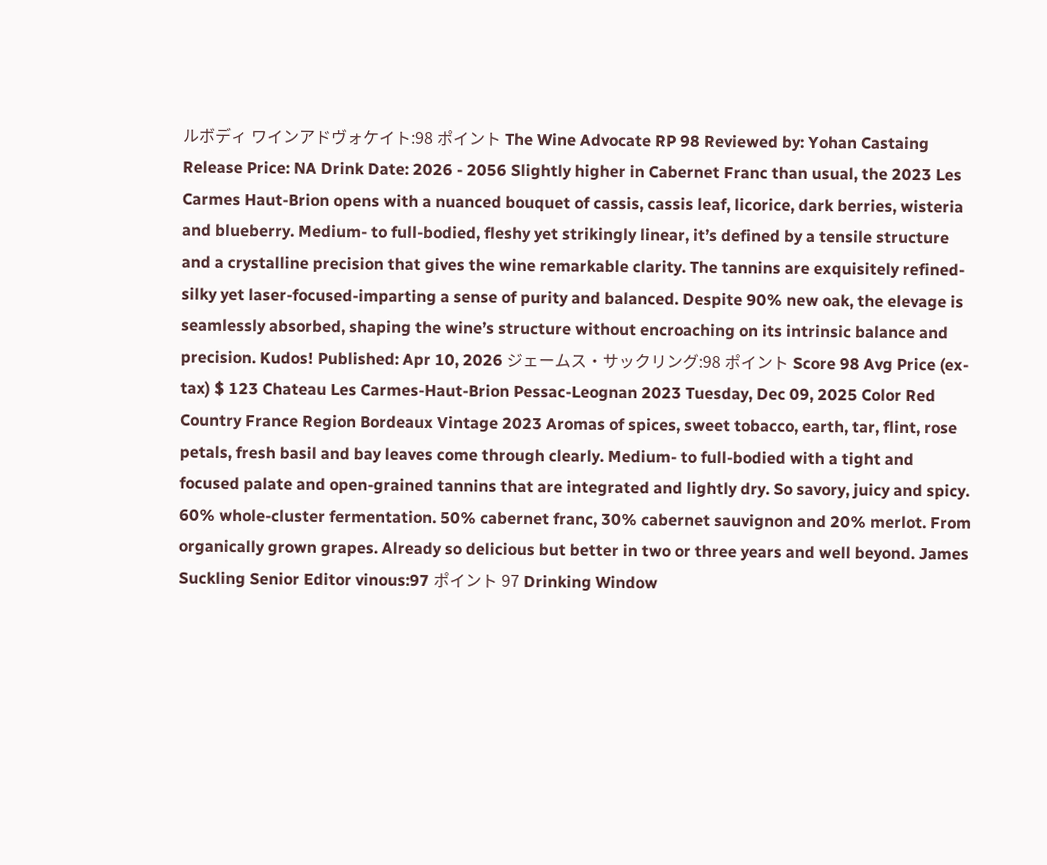ルボディ ワインアドヴォケイト:98 ポイント The Wine Advocate RP 98 Reviewed by: Yohan Castaing Release Price: NA Drink Date: 2026 - 2056 Slightly higher in Cabernet Franc than usual, the 2023 Les Carmes Haut-Brion opens with a nuanced bouquet of cassis, cassis leaf, licorice, dark berries, wisteria and blueberry. Medium- to full-bodied, fleshy yet strikingly linear, it’s defined by a tensile structure and a crystalline precision that gives the wine remarkable clarity. The tannins are exquisitely refined-silky yet laser-focused-imparting a sense of purity and balanced. Despite 90% new oak, the elevage is seamlessly absorbed, shaping the wine’s structure without encroaching on its intrinsic balance and precision. Kudos! Published: Apr 10, 2026 ジェームス・サックリング:98 ポイント Score 98 Avg Price (ex-tax) $ 123 Chateau Les Carmes-Haut-Brion Pessac-Leognan 2023 Tuesday, Dec 09, 2025 Color Red Country France Region Bordeaux Vintage 2023 Aromas of spices, sweet tobacco, earth, tar, flint, rose petals, fresh basil and bay leaves come through clearly. Medium- to full-bodied with a tight and focused palate and open-grained tannins that are integrated and lightly dry. So savory, juicy and spicy. 60% whole-cluster fermentation. 50% cabernet franc, 30% cabernet sauvignon and 20% merlot. From organically grown grapes. Already so delicious but better in two or three years and well beyond. James Suckling Senior Editor vinous:97 ポイント 97 Drinking Window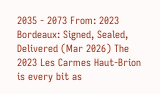2035 - 2073 From: 2023 Bordeaux: Signed, Sealed, Delivered (Mar 2026) The 2023 Les Carmes Haut-Brion is every bit as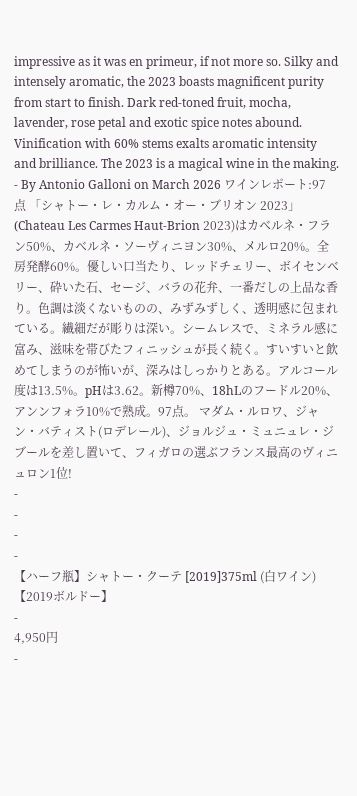impressive as it was en primeur, if not more so. Silky and intensely aromatic, the 2023 boasts magnificent purity from start to finish. Dark red-toned fruit, mocha, lavender, rose petal and exotic spice notes abound. Vinification with 60% stems exalts aromatic intensity and brilliance. The 2023 is a magical wine in the making. - By Antonio Galloni on March 2026 ワインレポート:97 点 「シャトー・レ・カルム・オー・ブリオン 2023」(Chateau Les Carmes Haut-Brion 2023)はカベルネ・フラン50%、カベルネ・ソーヴィニヨン30%、メルロ20%。全房発酵60%。優しい口当たり、レッドチェリー、ボイセンベリー、砕いた石、セージ、バラの花弁、一番だしの上品な香り。色調は淡くないものの、みずみずしく、透明感に包まれている。繊細だが彫りは深い。シームレスで、ミネラル感に富み、滋味を帯びたフィニッシュが長く続く。すいすいと飲めてしまうのが怖いが、深みはしっかりとある。アルコール度は13.5%。pHは3.62。新樽70%、18hLのフードル20%、アンンフォラ10%で熟成。97点。 マダム・ルロワ、ジャン・バティスト(ロデレール)、ジョルジュ・ミュニュレ・ジブールを差し置いて、フィガロの選ぶフランス最高のヴィニュロン1位!
-
-
-
-
【ハーフ瓶】シャトー・クーテ [2019]375ml (白ワイン) 【2019ボルドー】
-
4,950円
-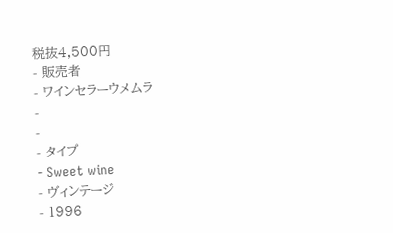税抜4,500円
- 販売者
- ワインセラーウメムラ
-
-
- タイプ
- Sweet wine
- ヴィンテージ
- 1996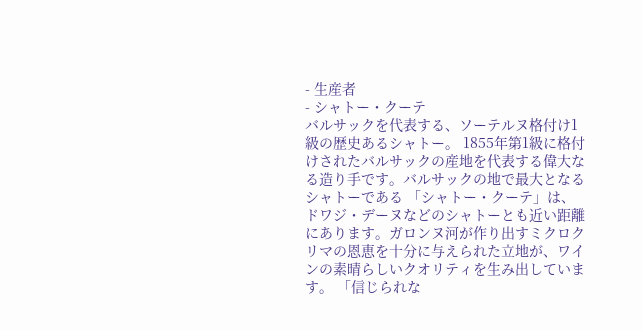- 生産者
- シャトー・クーテ
バルサックを代表する、ソーテルヌ格付け1級の歴史あるシャトー。 1855年第1級に格付けされたバルサックの産地を代表する偉大なる造り手です。バルサックの地で最大となるシャトーである 「シャトー・クーテ」は、ドワジ・デーヌなどのシャトーとも近い距離にあります。ガロンヌ河が作り出すミクロクリマの恩恵を十分に与えられた立地が、ワインの素晴らしいクオリティを生み出しています。 「信じられな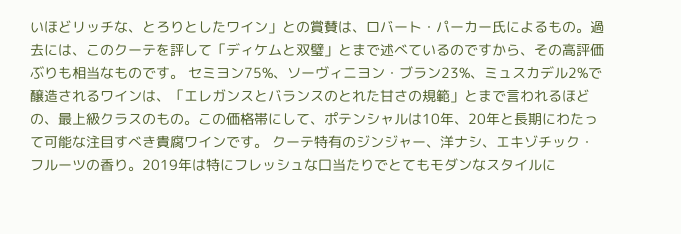いほどリッチな、とろりとしたワイン」との賞賛は、ロバート・パーカー氏によるもの。過去には、このクーテを評して「ディケムと双璧」とまで述べているのですから、その高評価ぶりも相当なものです。 セミヨン75%、ソーヴィニヨン・ブラン23%、ミュスカデル2%で醸造されるワインは、「エレガンスとバランスのとれた甘さの規範」とまで言われるほどの、最上級クラスのもの。この価格帯にして、ポテンシャルは10年、20年と長期にわたって可能な注目すべき貴腐ワインです。 クーテ特有のジンジャー、洋ナシ、エキゾチック・フルーツの香り。2019年は特にフレッシュな口当たりでとてもモダンなスタイルに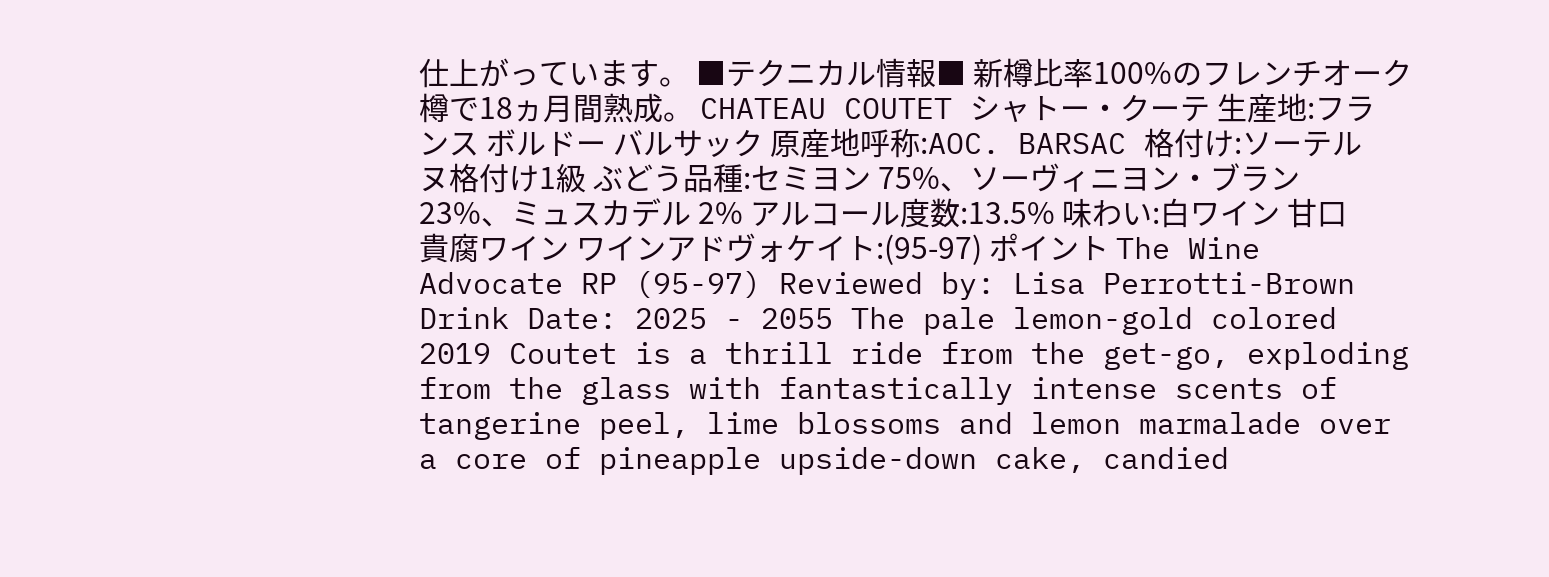仕上がっています。 ■テクニカル情報■ 新樽比率100%のフレンチオーク樽で18ヵ月間熟成。 CHATEAU COUTET シャトー・クーテ 生産地:フランス ボルドー バルサック 原産地呼称:AOC. BARSAC 格付け:ソーテルヌ格付け1級 ぶどう品種:セミヨン 75%、ソーヴィニヨン・ブラン 23%、ミュスカデル 2% アルコール度数:13.5% 味わい:白ワイン 甘口 貴腐ワイン ワインアドヴォケイト:(95-97) ポイント The Wine Advocate RP (95-97) Reviewed by: Lisa Perrotti-Brown Drink Date: 2025 - 2055 The pale lemon-gold colored 2019 Coutet is a thrill ride from the get-go, exploding from the glass with fantastically intense scents of tangerine peel, lime blossoms and lemon marmalade over a core of pineapple upside-down cake, candied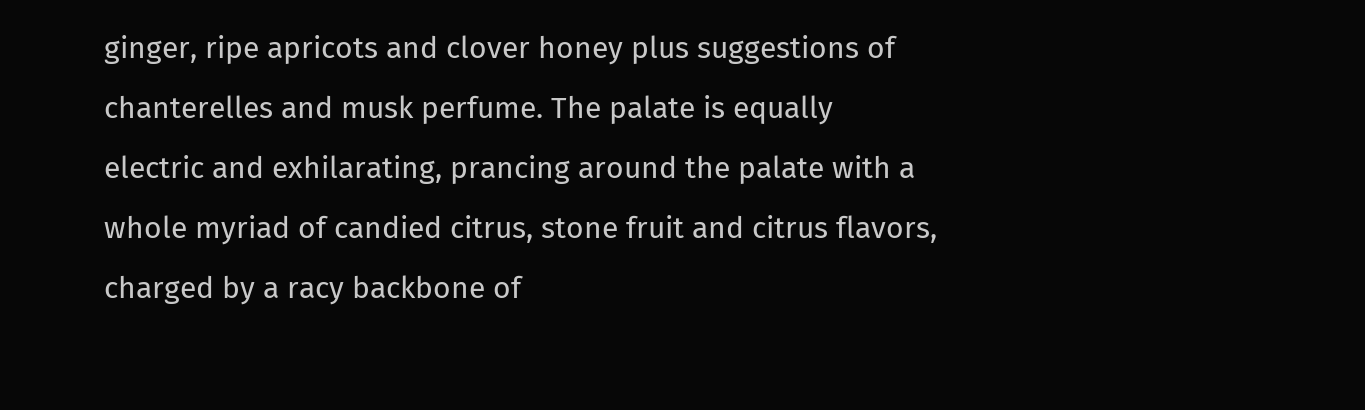ginger, ripe apricots and clover honey plus suggestions of chanterelles and musk perfume. The palate is equally electric and exhilarating, prancing around the palate with a whole myriad of candied citrus, stone fruit and citrus flavors, charged by a racy backbone of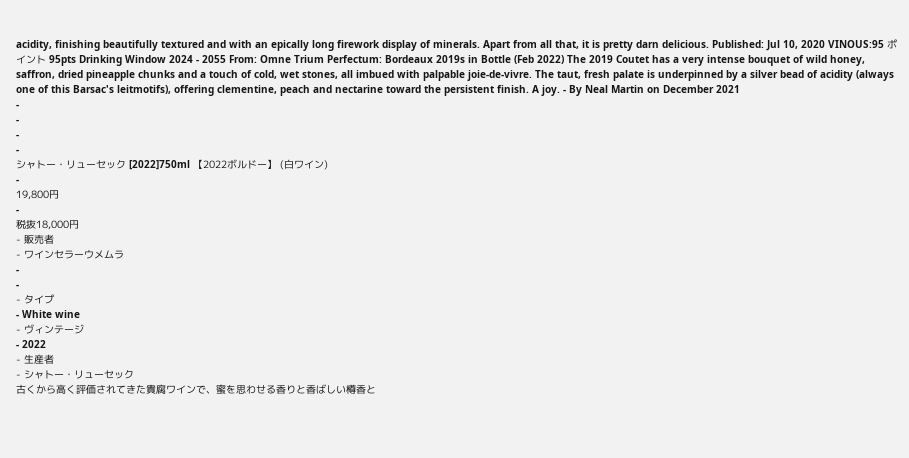acidity, finishing beautifully textured and with an epically long firework display of minerals. Apart from all that, it is pretty darn delicious. Published: Jul 10, 2020 VINOUS:95 ポイント 95pts Drinking Window 2024 - 2055 From: Omne Trium Perfectum: Bordeaux 2019s in Bottle (Feb 2022) The 2019 Coutet has a very intense bouquet of wild honey, saffron, dried pineapple chunks and a touch of cold, wet stones, all imbued with palpable joie-de-vivre. The taut, fresh palate is underpinned by a silver bead of acidity (always one of this Barsac's leitmotifs), offering clementine, peach and nectarine toward the persistent finish. A joy. - By Neal Martin on December 2021
-
-
-
-
シャトー・リューセック [2022]750ml 【2022ボルドー】 (白ワイン)
-
19,800円
-
税抜18,000円
- 販売者
- ワインセラーウメムラ
-
-
- タイプ
- White wine
- ヴィンテージ
- 2022
- 生産者
- シャトー・リューセック
古くから高く評価されてきた貴腐ワインで、蜜を思わせる香りと香ばしい樽香と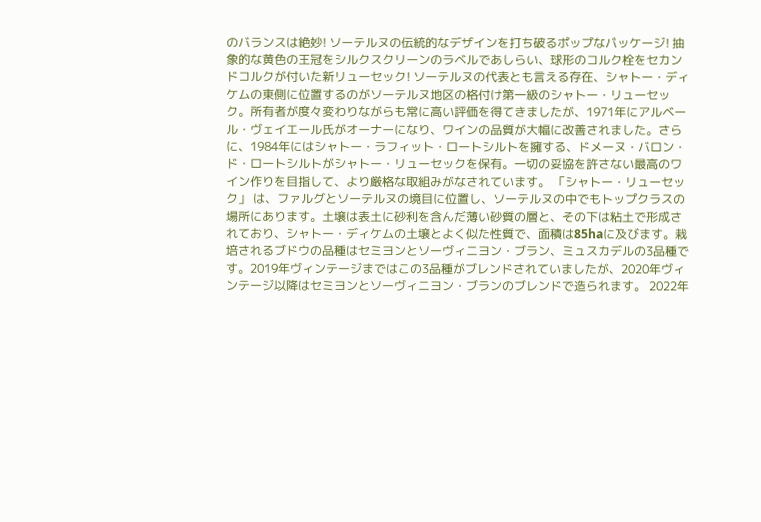のバランスは絶妙! ソーテルヌの伝統的なデザインを打ち破るポップなパッケージ! 抽象的な黄色の王冠をシルクスクリーンのラベルであしらい、球形のコルク栓をセカンドコルクが付いた新リューセック! ソーテルヌの代表とも言える存在、シャトー・ディケムの東側に位置するのがソーテルヌ地区の格付け第一級のシャトー・リューセック。所有者が度々変わりながらも常に高い評価を得てきましたが、1971年にアルベール・ヴェイエール氏がオーナーになり、ワインの品質が大幅に改善されました。さらに、1984年にはシャトー・ラフィット・ロートシルトを擁する、ドメーヌ・バロン・ド・ロートシルトがシャトー・リューセックを保有。一切の妥協を許さない最高のワイン作りを目指して、より厳格な取組みがなされています。 「シャトー・リューセック」 は、ファルグとソーテルヌの境目に位置し、ソーテルヌの中でもトップクラスの場所にあります。土壌は表土に砂利を含んだ薄い砂質の層と、その下は粘土で形成されており、シャトー・ディケムの土壌とよく似た性質で、面積は85haに及びます。栽培されるブドウの品種はセミヨンとソーヴィニヨン・ブラン、ミュスカデルの3品種です。2019年ヴィンテージまではこの3品種がブレンドされていましたが、2020年ヴィンテージ以降はセミヨンとソーヴィニヨン・ブランのブレンドで造られます。 2022年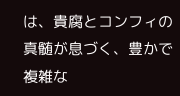は、貴腐とコンフィの真髄が息づく、豊かで複雑な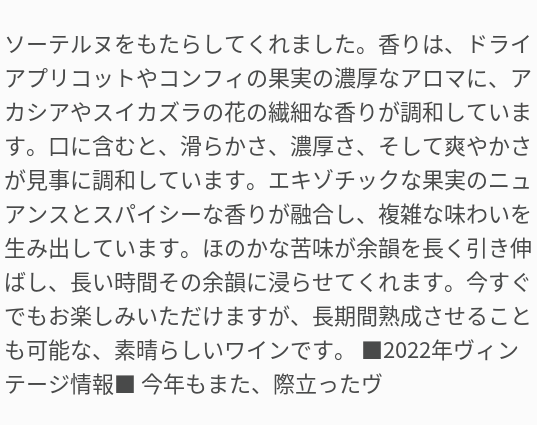ソーテルヌをもたらしてくれました。香りは、ドライアプリコットやコンフィの果実の濃厚なアロマに、アカシアやスイカズラの花の繊細な香りが調和しています。口に含むと、滑らかさ、濃厚さ、そして爽やかさが見事に調和しています。エキゾチックな果実のニュアンスとスパイシーな香りが融合し、複雑な味わいを生み出しています。ほのかな苦味が余韻を長く引き伸ばし、長い時間その余韻に浸らせてくれます。今すぐでもお楽しみいただけますが、長期間熟成させることも可能な、素晴らしいワインです。 ■2022年ヴィンテージ情報■ 今年もまた、際立ったヴ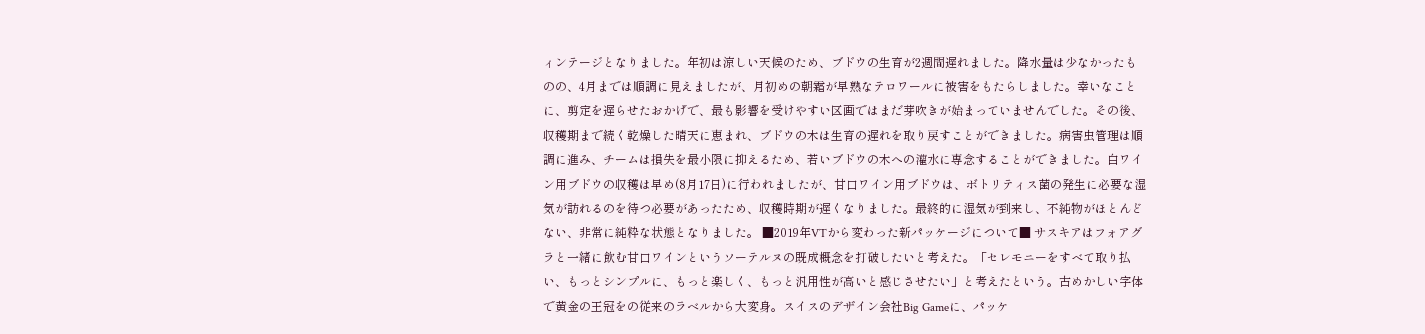ィンテージとなりました。年初は涼しい天候のため、ブドウの生育が2週間遅れました。降水量は少なかったものの、4月までは順調に見えましたが、月初めの朝霜が早熟なテロワールに被害をもたらしました。幸いなことに、剪定を遅らせたおかげで、最も影響を受けやすい区画ではまだ芽吹きが始まっていませんでした。その後、収穫期まで続く乾燥した晴天に恵まれ、ブドウの木は生育の遅れを取り戻すことができました。病害虫管理は順調に進み、チームは損失を最小限に抑えるため、若いブドウの木への灌水に専念することができました。白ワイン用ブドウの収穫は早め(8月17日)に行われましたが、甘口ワイン用ブドウは、ボトリティス菌の発生に必要な湿気が訪れるのを待つ必要があったため、収穫時期が遅くなりました。最終的に湿気が到来し、不純物がほとんどない、非常に純粋な状態となりました。 ■2019年VTから変わった新パッケージについて■ サスキアはフォアグラと一緒に飲む甘口ワインというソーテルヌの既成概念を打破したいと考えた。「セレモニーをすべて取り払い、もっとシンプルに、もっと楽しく、もっと汎用性が高いと感じさせたい」と考えたという。古めかしい字体で黄金の王冠をの従来のラベルから大変身。スイスのデザイン会社Big Gameに、パッケ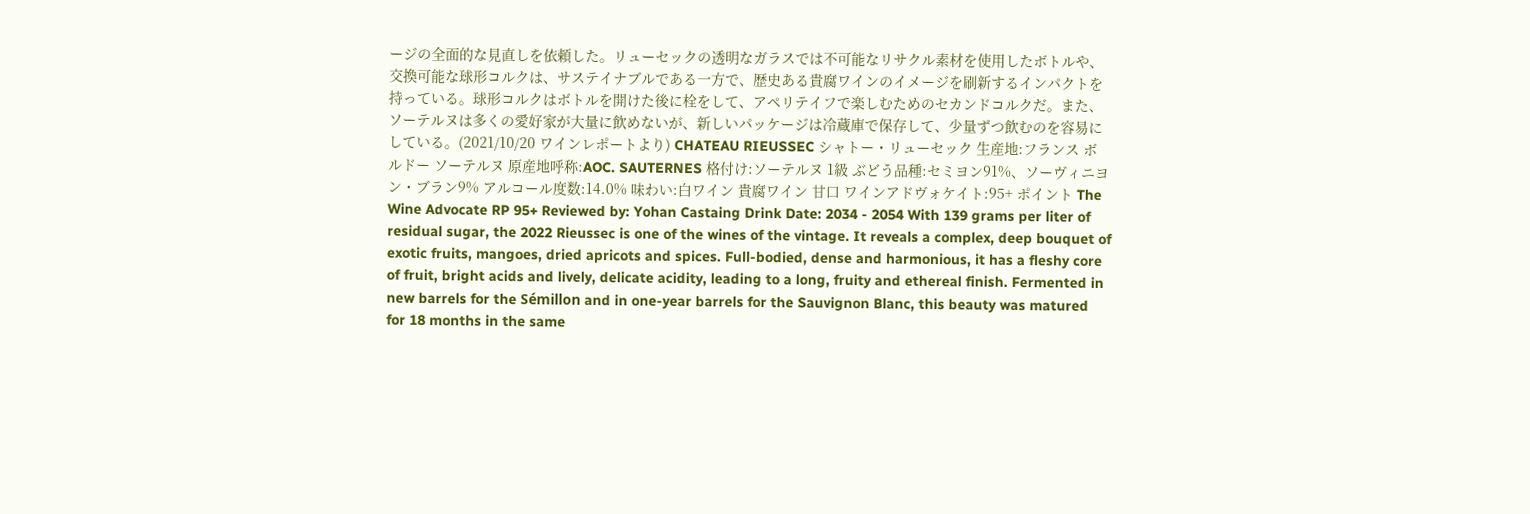ージの全面的な見直しを依頼した。リューセックの透明なガラスでは不可能なリサクル素材を使用したボトルや、交換可能な球形コルクは、サステイナブルである一方で、歴史ある貴腐ワインのイメージを刷新するインパクトを持っている。球形コルクはボトルを開けた後に栓をして、アペリテイフで楽しむためのセカンドコルクだ。また、ソーテルヌは多くの愛好家が大量に飲めないが、新しいパッケージは冷蔵庫で保存して、少量ずつ飲むのを容易にしている。(2021/10/20 ワインレポートより) CHATEAU RIEUSSEC シャトー・リューセック 生産地:フランス ボルドー ソーテルヌ 原産地呼称:AOC. SAUTERNES 格付け:ソーテルヌ 1級 ぶどう品種:セミヨン91%、ソーヴィニヨン・ブラン9% アルコール度数:14.0% 味わい:白ワイン 貴腐ワイン 甘口 ワインアドヴォケイト:95+ ポイント The Wine Advocate RP 95+ Reviewed by: Yohan Castaing Drink Date: 2034 - 2054 With 139 grams per liter of residual sugar, the 2022 Rieussec is one of the wines of the vintage. It reveals a complex, deep bouquet of exotic fruits, mangoes, dried apricots and spices. Full-bodied, dense and harmonious, it has a fleshy core of fruit, bright acids and lively, delicate acidity, leading to a long, fruity and ethereal finish. Fermented in new barrels for the Sémillon and in one-year barrels for the Sauvignon Blanc, this beauty was matured for 18 months in the same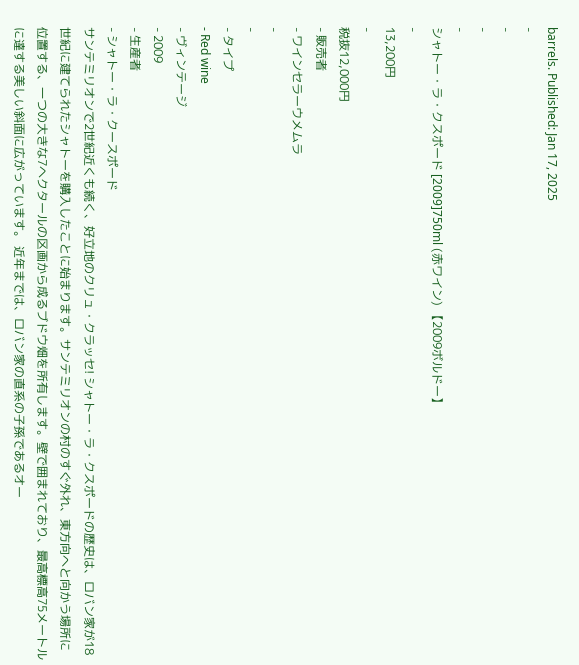barrels. Published: Jan 17, 2025
-
-
-
-
シャトー・ラ・クスポード [2009]750ml (赤ワイン) 【2009ボルドー】
-
13,200円
-
税抜12,000円
- 販売者
- ワインセラーウメムラ
-
-
- タイプ
- Red wine
- ヴィンテージ
- 2009
- 生産者
- シャトー・ラ・クースポード
サンテミリオンで2世紀近くも続く、好立地のクリュ・クラッセ! シャトー・ラ・クスポードの歴史は、ロバン家が18世紀に建てられたシャトーを購入したことに始まります。サンテミリオンの村のすぐ外れ、東方向へと向かう場所に位置する、一つの大きな7ヘクタールの区画から成るブドウ畑を所有します。壁で囲まれており、最高標高75メートルに達する美しい斜面に広がっています。 近年までは、ロバン家の直系の子孫であるオー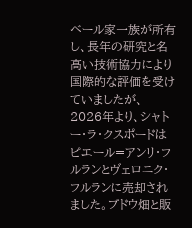ベール家一族が所有し、長年の研究と名高い技術協力により国際的な評価を受けていましたが、 2026年より、シャトー・ラ・クスポードはピエール=アンリ・フルランとヴェロニク・フルランに売却されました。ブドウ畑と販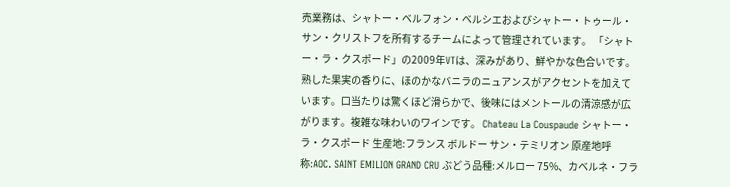売業務は、シャトー・ベルフォン・ベルシエおよびシャトー・トゥール・サン・クリストフを所有するチームによって管理されています。 「シャトー・ラ・クスポード」の2009年VTは、深みがあり、鮮やかな色合いです。熟した果実の香りに、ほのかなバニラのニュアンスがアクセントを加えています。口当たりは驚くほど滑らかで、後味にはメントールの清涼感が広がります。複雑な味わいのワインです。 Chateau La Couspaude シャトー・ラ・クスポード 生産地:フランス ボルドー サン・テミリオン 原産地呼称:AOC. SAINT EMILION GRAND CRU ぶどう品種:メルロー 75%、カベルネ・フラ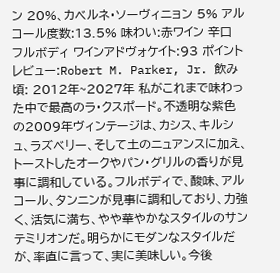ン 20%、カベルネ・ソーヴィニョン 5% アルコール度数:13.5% 味わい:赤ワイン 辛口 フルボディ ワインアドヴォケイト:93 ポイント レビュー:Robert M. Parker, Jr. 飲み頃: 2012年~2027年 私がこれまで味わった中で最高のラ・クスポード。不透明な紫色の2009年ヴィンテージは、カシス、キルシュ、ラズベリー、そして土のニュアンスに加え、トーストしたオークやパン・グリルの香りが見事に調和している。フルボディで、酸味、アルコール、タンニンが見事に調和しており、力強く、活気に満ち、やや華やかなスタイルのサンテミリオンだ。明らかにモダンなスタイルだが、率直に言って、実に美味しい。今後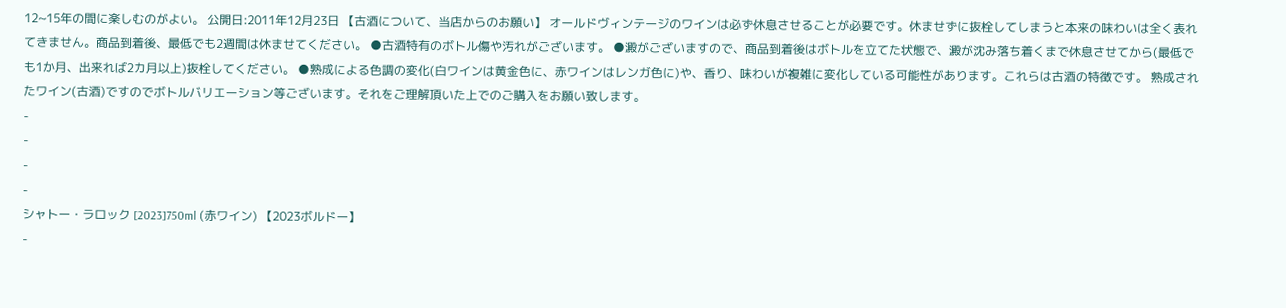12~15年の間に楽しむのがよい。 公開日:2011年12月23日 【古酒について、当店からのお願い】 オールドヴィンテージのワインは必ず休息させることが必要です。休ませずに抜栓してしまうと本来の味わいは全く表れてきません。商品到着後、最低でも2週間は休ませてください。 ●古酒特有のボトル傷や汚れがございます。 ●澱がございますので、商品到着後はボトルを立てた状態で、澱が沈み落ち着くまで休息させてから(最低でも1か月、出来れば2カ月以上)抜栓してください。 ●熟成による色調の変化(白ワインは黄金色に、赤ワインはレンガ色に)や、香り、味わいが複雑に変化している可能性があります。これらは古酒の特徴です。 熟成されたワイン(古酒)ですのでボトルバリエーション等ございます。それをご理解頂いた上でのご購入をお願い致します。
-
-
-
-
シャトー・ラロック [2023]750ml (赤ワイン) 【2023ボルドー】
-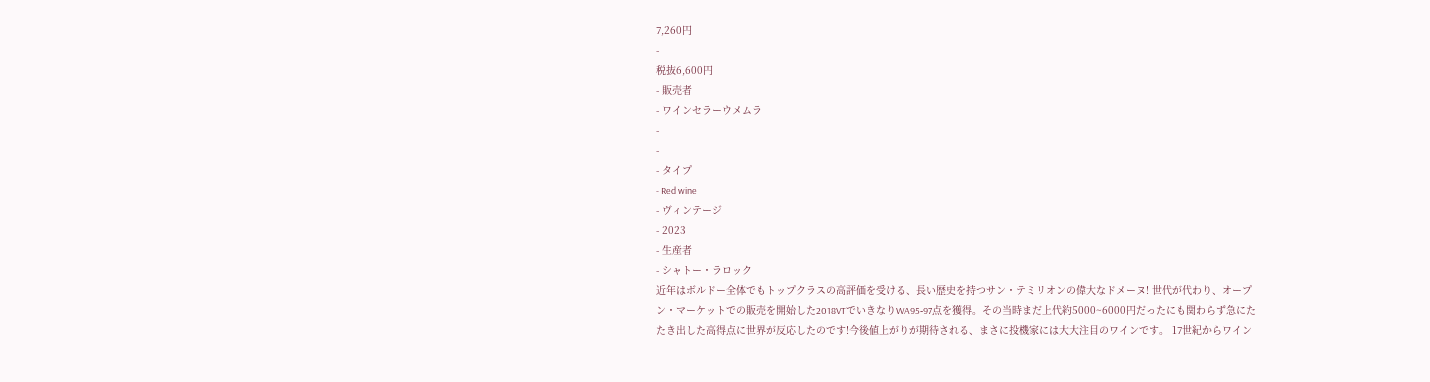7,260円
-
税抜6,600円
- 販売者
- ワインセラーウメムラ
-
-
- タイプ
- Red wine
- ヴィンテージ
- 2023
- 生産者
- シャトー・ラロック
近年はボルドー全体でもトップクラスの高評価を受ける、長い歴史を持つサン・テミリオンの偉大なドメーヌ! 世代が代わり、オープン・マーケットでの販売を開始した2018VTでいきなりWA95‐97点を獲得。その当時まだ上代約5000~6000円だったにも関わらず急にたたき出した高得点に世界が反応したのです!今後値上がりが期待される、まさに投機家には大大注目のワインです。 17世紀からワイン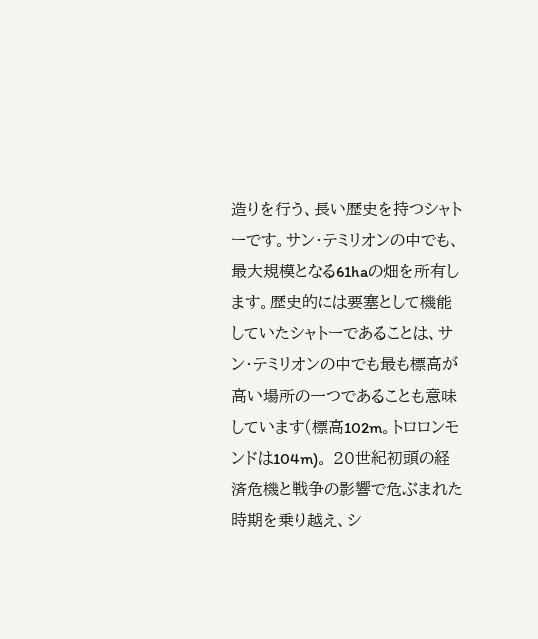造りを行う、長い歴史を持つシャトーです。サン・テミリオンの中でも、最大規模となる61haの畑を所有します。歴史的には要塞として機能していたシャトーであることは、サン・テミリオンの中でも最も標高が高い場所の一つであることも意味しています(標高102m。トロロンモンドは104m)。 20世紀初頭の経済危機と戦争の影響で危ぶまれた時期を乗り越え、シ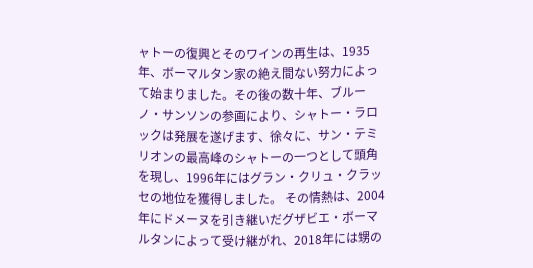ャトーの復興とそのワインの再生は、1935年、ボーマルタン家の絶え間ない努力によって始まりました。その後の数十年、ブルーノ・サンソンの参画により、シャトー・ラロックは発展を遂げます、徐々に、サン・テミリオンの最高峰のシャトーの一つとして頭角を現し、1996年にはグラン・クリュ・クラッセの地位を獲得しました。 その情熱は、2004年にドメーヌを引き継いだグザビエ・ボーマルタンによって受け継がれ、2018年には甥の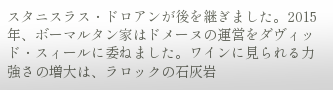スタニスラス・ドロアンが後を継ぎました。2015年、ボーマルタン家はドメーヌの運営をダヴィッド・スィールに委ねました。ワインに見られる力強さの増大は、ラロックの石灰岩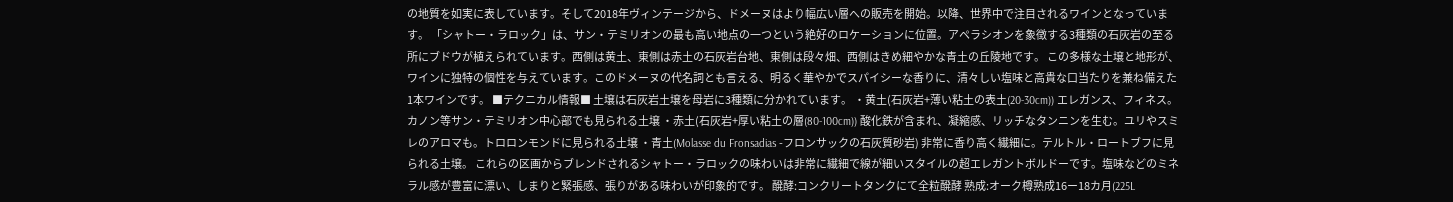の地質を如実に表しています。そして2018年ヴィンテージから、ドメーヌはより幅広い層への販売を開始。以降、世界中で注目されるワインとなっています。 「シャトー・ラロック」は、サン・テミリオンの最も高い地点の一つという絶好のロケーションに位置。アペラシオンを象徴する3種類の石灰岩の至る所にブドウが植えられています。西側は黄土、東側は赤土の石灰岩台地、東側は段々畑、西側はきめ細やかな青土の丘陵地です。 この多様な土壌と地形が、ワインに独特の個性を与えています。このドメーヌの代名詞とも言える、明るく華やかでスパイシーな香りに、清々しい塩味と高貴な口当たりを兼ね備えた1本ワインです。 ■テクニカル情報■ 土壌は石灰岩土壌を母岩に3種類に分かれています。 ・黄土(石灰岩+薄い粘土の表土(20-30cm)) エレガンス、フィネス。カノン等サン・テミリオン中心部でも見られる土壌 ・赤土(石灰岩+厚い粘土の層(80-100cm)) 酸化鉄が含まれ、凝縮感、リッチなタンニンを生む。ユリやスミレのアロマも。トロロンモンドに見られる土壌 ・青土(Molasse du Fronsadias -フロンサックの石灰質砂岩) 非常に香り高く繊細に。テルトル・ロートブフに見られる土壌。 これらの区画からブレンドされるシャトー・ラロックの味わいは非常に繊細で線が細いスタイルの超エレガントボルドーです。塩味などのミネラル感が豊富に漂い、しまりと緊張感、張りがある味わいが印象的です。 醗酵:コンクリートタンクにて全粒醗酵 熟成:オーク樽熟成16ー18カ月(225L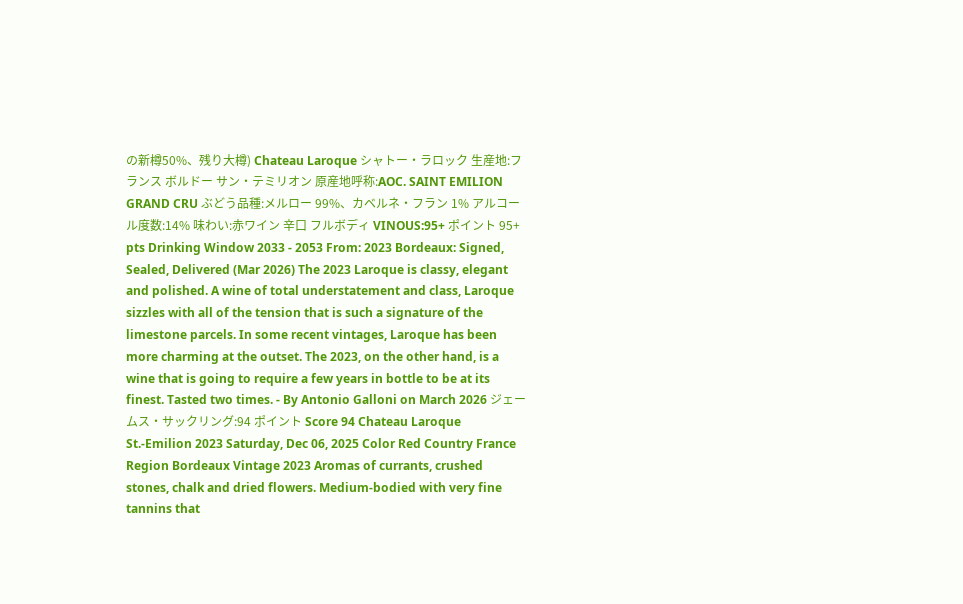の新樽50%、残り大樽) Chateau Laroque シャトー・ラロック 生産地:フランス ボルドー サン・テミリオン 原産地呼称:AOC. SAINT EMILION GRAND CRU ぶどう品種:メルロー 99%、カベルネ・フラン 1% アルコール度数:14% 味わい:赤ワイン 辛口 フルボディ VINOUS:95+ ポイント 95+ pts Drinking Window 2033 - 2053 From: 2023 Bordeaux: Signed, Sealed, Delivered (Mar 2026) The 2023 Laroque is classy, elegant and polished. A wine of total understatement and class, Laroque sizzles with all of the tension that is such a signature of the limestone parcels. In some recent vintages, Laroque has been more charming at the outset. The 2023, on the other hand, is a wine that is going to require a few years in bottle to be at its finest. Tasted two times. - By Antonio Galloni on March 2026 ジェームス・サックリング:94 ポイント Score 94 Chateau Laroque St.-Emilion 2023 Saturday, Dec 06, 2025 Color Red Country France Region Bordeaux Vintage 2023 Aromas of currants, crushed stones, chalk and dried flowers. Medium-bodied with very fine tannins that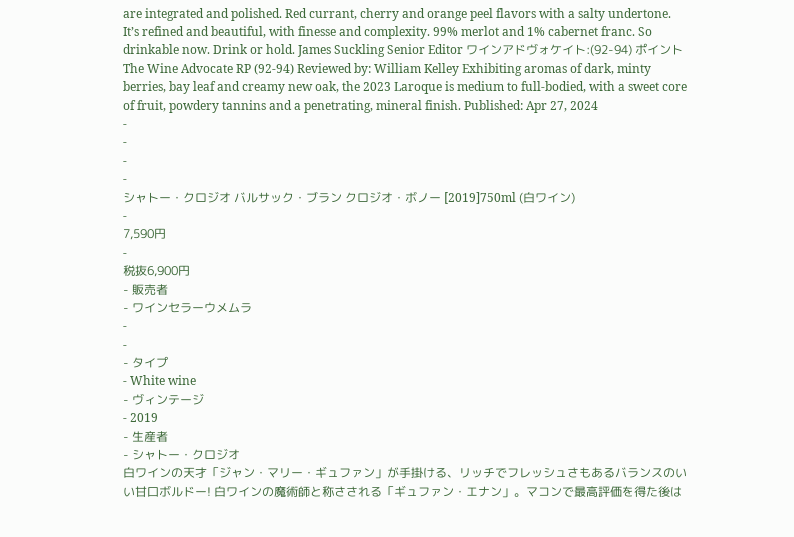are integrated and polished. Red currant, cherry and orange peel flavors with a salty undertone. It’s refined and beautiful, with finesse and complexity. 99% merlot and 1% cabernet franc. So drinkable now. Drink or hold. James Suckling Senior Editor ワインアドヴォケイト:(92-94) ポイント The Wine Advocate RP (92-94) Reviewed by: William Kelley Exhibiting aromas of dark, minty berries, bay leaf and creamy new oak, the 2023 Laroque is medium to full-bodied, with a sweet core of fruit, powdery tannins and a penetrating, mineral finish. Published: Apr 27, 2024
-
-
-
-
シャトー・クロジオ バルサック・ブラン クロジオ・ボノー [2019]750ml (白ワイン)
-
7,590円
-
税抜6,900円
- 販売者
- ワインセラーウメムラ
-
-
- タイプ
- White wine
- ヴィンテージ
- 2019
- 生産者
- シャトー・クロジオ
白ワインの天才「ジャン・マリー・ギュファン」が手掛ける、リッチでフレッシュさもあるバランスのいい甘口ボルドー! 白ワインの魔術師と称さされる「ギュファン・エナン」。マコンで最高評価を得た後は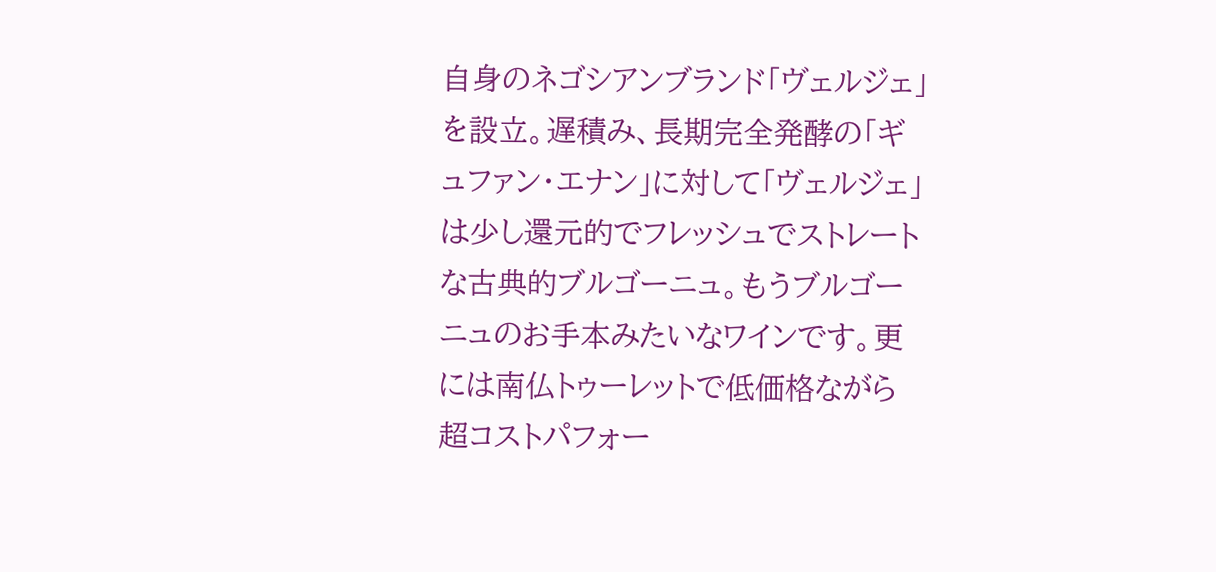自身のネゴシアンブランド「ヴェルジェ」を設立。遅積み、長期完全発酵の「ギュファン・エナン」に対して「ヴェルジェ」は少し還元的でフレッシュでストレートな古典的ブルゴーニュ。もうブルゴーニュのお手本みたいなワインです。更には南仏トゥーレットで低価格ながら超コストパフォー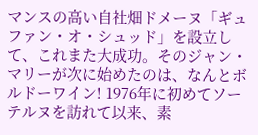マンスの高い自社畑ドメーヌ「ギュファン・オ・シュッド」を設立して、これまた大成功。そのジャン・マリーが次に始めたのは、なんとボルドーワイン! 1976年に初めてソーテルヌを訪れて以来、素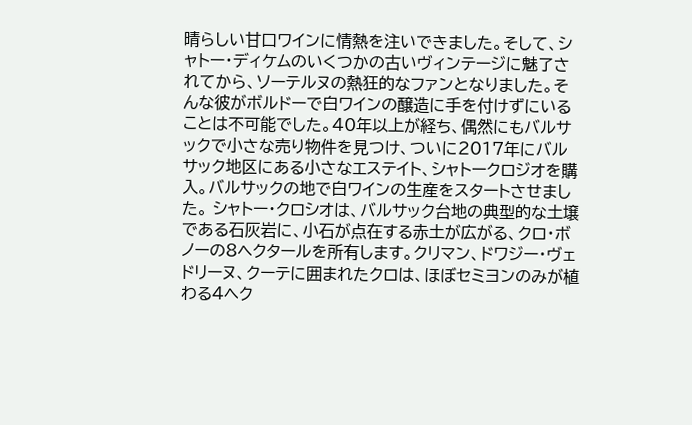晴らしい甘口ワインに情熱を注いできました。そして、シャトー・ディケムのいくつかの古いヴィンテージに魅了されてから、ソーテルヌの熱狂的なファンとなりました。そんな彼がボルドーで白ワインの醸造に手を付けずにいることは不可能でした。40年以上が経ち、偶然にもバルサックで小さな売り物件を見つけ、ついに2017年にバルサック地区にある小さなエステイト、シャトークロジオを購入。バルサックの地で白ワインの生産をスタートさせました。 シャトー・クロシオは、バルサック台地の典型的な土壌である石灰岩に、小石が点在する赤土が広がる、クロ・ボノーの8ヘクタールを所有します。クリマン、ドワジー・ヴェドリーヌ、クーテに囲まれたクロは、ほぼセミヨンのみが植わる4ヘク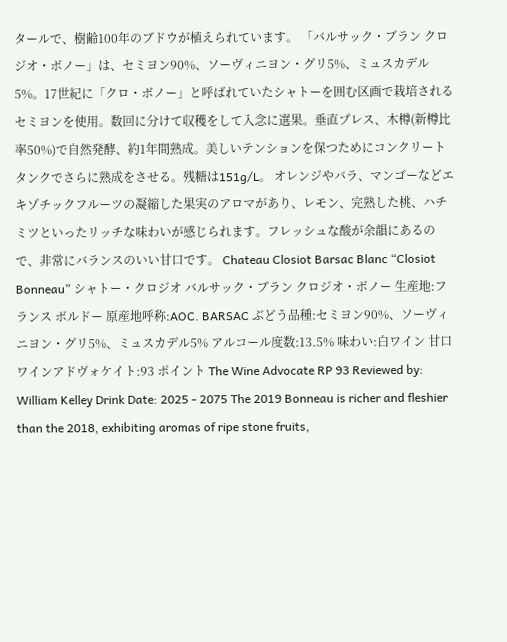タールで、樹齢100年のブドウが植えられています。 「バルサック・ブラン クロジオ・ボノー」は、セミヨン90%、ソーヴィニヨン・グリ5%、ミュスカデル5%。17世紀に「クロ・ボノー」と呼ばれていたシャトーを囲む区画で栽培されるセミヨンを使用。数回に分けて収穫をして入念に選果。垂直プレス、木樽(新樽比率50%)で自然発酵、約1年間熟成。美しいテンションを保つためにコンクリートタンクでさらに熟成をさせる。残糖は151g/L。 オレンジやバラ、マンゴーなどエキゾチックフルーツの凝縮した果実のアロマがあり、レモン、完熟した桃、ハチミツといったリッチな味わいが感じられます。フレッシュな酸が余韻にあるので、非常にバランスのいい甘口です。 Chateau Closiot Barsac Blanc “Closiot Bonneau” シャトー・クロジオ バルサック・ブラン クロジオ・ボノー 生産地:フランス ボルドー 原産地呼称:AOC. BARSAC ぶどう品種:セミヨン90%、ソーヴィニヨン・グリ5%、ミュスカデル5% アルコール度数:13.5% 味わい:白ワイン 甘口 ワインアドヴォケイト:93 ポイント The Wine Advocate RP 93 Reviewed by: William Kelley Drink Date: 2025 - 2075 The 2019 Bonneau is richer and fleshier than the 2018, exhibiting aromas of ripe stone fruits,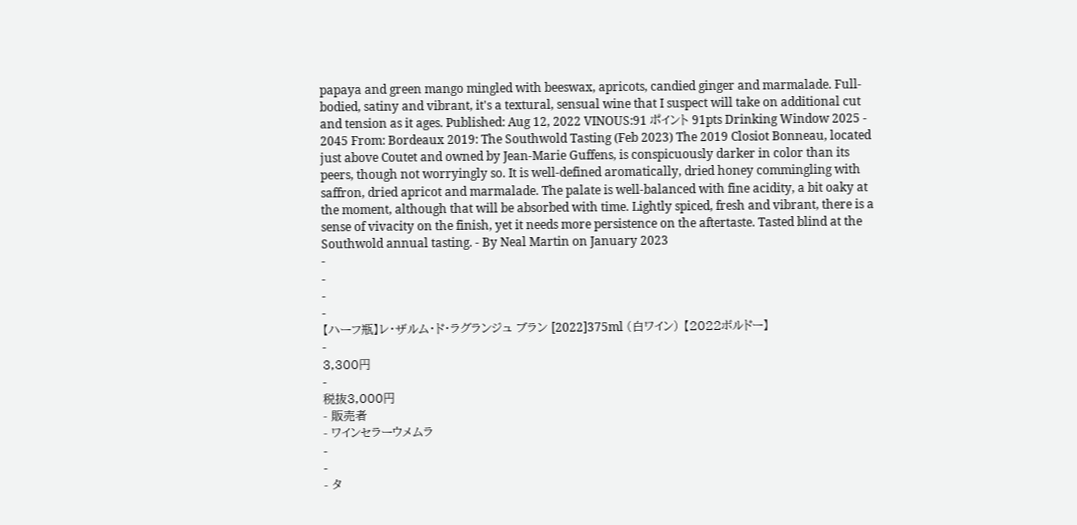papaya and green mango mingled with beeswax, apricots, candied ginger and marmalade. Full-bodied, satiny and vibrant, it's a textural, sensual wine that I suspect will take on additional cut and tension as it ages. Published: Aug 12, 2022 VINOUS:91 ポイント 91pts Drinking Window 2025 - 2045 From: Bordeaux 2019: The Southwold Tasting (Feb 2023) The 2019 Closiot Bonneau, located just above Coutet and owned by Jean-Marie Guffens, is conspicuously darker in color than its peers, though not worryingly so. It is well-defined aromatically, dried honey commingling with saffron, dried apricot and marmalade. The palate is well-balanced with fine acidity, a bit oaky at the moment, although that will be absorbed with time. Lightly spiced, fresh and vibrant, there is a sense of vivacity on the finish, yet it needs more persistence on the aftertaste. Tasted blind at the Southwold annual tasting. - By Neal Martin on January 2023
-
-
-
-
【ハーフ瓶】レ・ザルム・ド・ラグランジュ ブラン [2022]375ml (白ワイン) 【2022ボルドー】
-
3,300円
-
税抜3,000円
- 販売者
- ワインセラーウメムラ
-
-
- タ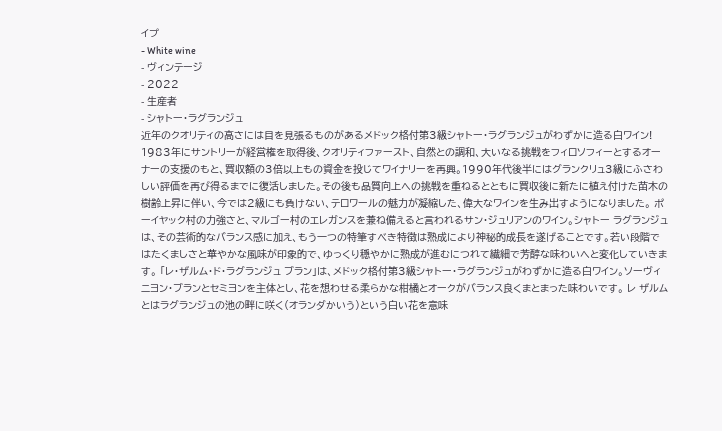イプ
- White wine
- ヴィンテージ
- 2022
- 生産者
- シャトー・ラグランジュ
近年のクオリティの高さには目を見張るものがあるメドック格付第3級シャトー・ラグランジュがわずかに造る白ワイン! 1983年にサントリーが経営権を取得後、クオリティファースト、自然との調和、大いなる挑戦をフィロソフィーとするオーナーの支援のもと、買収額の3倍以上もの資金を投じてワイナリーを再興。1990年代後半にはグランクリュ3級にふさわしい評価を再び得るまでに復活しました。その後も品質向上への挑戦を重ねるとともに買収後に新たに植え付けた苗木の樹齢上昇に伴い、今では2級にも負けない、テロワールの魅力が凝縮した、偉大なワインを生み出すようになりました。 ポーイヤック村の力強さと、マルゴー村のエレガンスを兼ね備えると言われるサン・ジュリアンのワイン。シャトー ラグランジュは、その芸術的なバランス感に加え、もう一つの特筆すべき特徴は熟成により神秘的成長を遂げることです。若い段階ではたくましさと華やかな風味が印象的で、ゆっくり穏やかに熟成が進むにつれて繊細で芳醇な味わいへと変化していきます。 「レ・ザルム・ド・ラグランジュ ブラン」は、メドック格付第3級シャトー・ラグランジュがわずかに造る白ワイン。ソーヴィニヨン・ブランとセミヨンを主体とし、花を想わせる柔らかな柑橘とオークがバランス良くまとまった味わいです。 レ ザルムとはラグランジュの池の畔に咲く(オランダかいう)という白い花を意味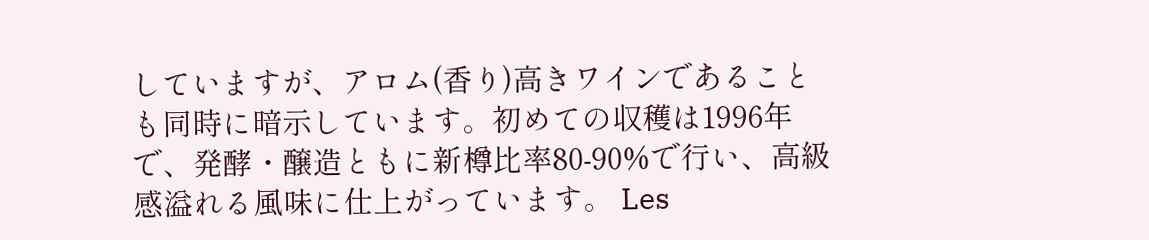していますが、アロム(香り)高きワインであることも同時に暗示しています。初めての収穫は1996年で、発酵・醸造ともに新樽比率80-90%で行い、高級感溢れる風味に仕上がっています。 Les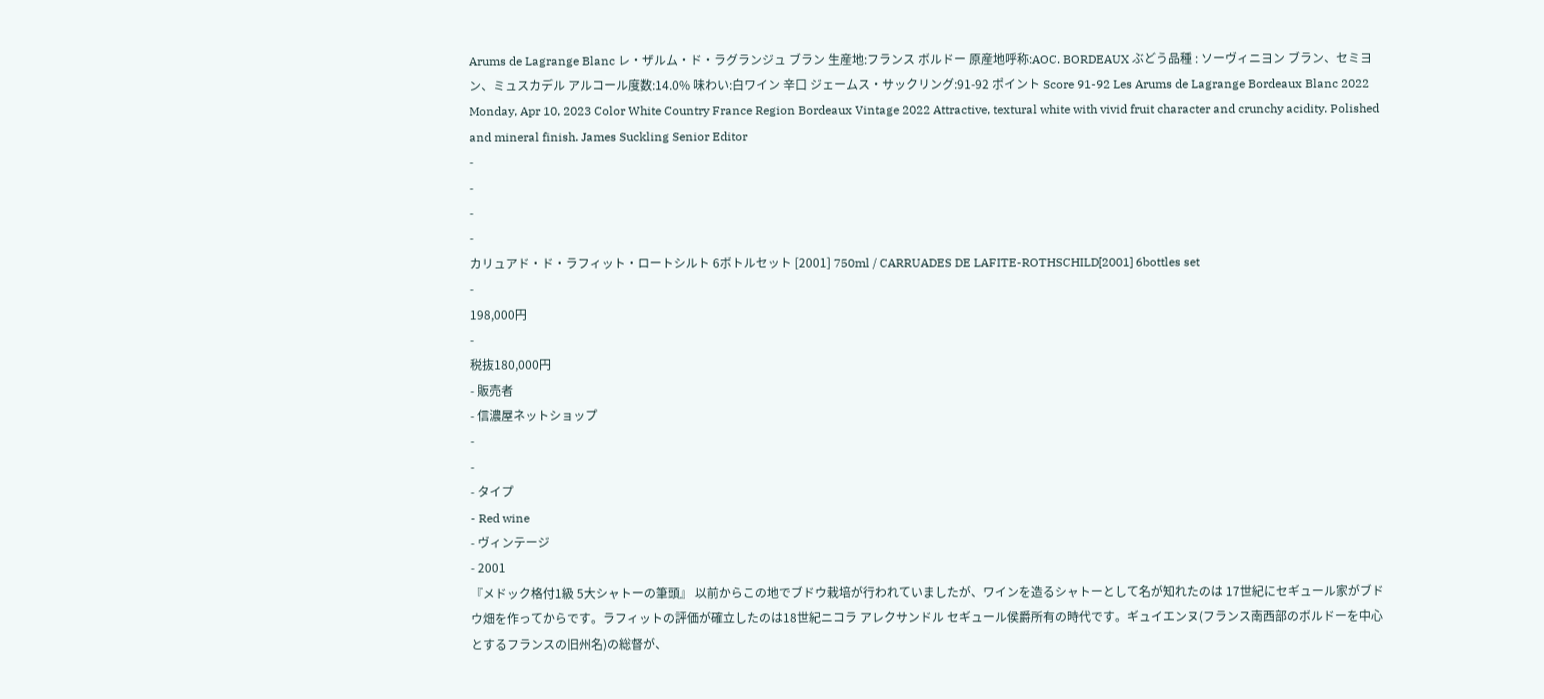Arums de Lagrange Blanc レ・ザルム・ド・ラグランジュ ブラン 生産地:フランス ボルドー 原産地呼称:AOC. BORDEAUX ぶどう品種 : ソーヴィニヨン ブラン、セミヨン、ミュスカデル アルコール度数:14.0% 味わい:白ワイン 辛口 ジェームス・サックリング:91-92 ポイント Score 91-92 Les Arums de Lagrange Bordeaux Blanc 2022 Monday, Apr 10, 2023 Color White Country France Region Bordeaux Vintage 2022 Attractive, textural white with vivid fruit character and crunchy acidity. Polished and mineral finish. James Suckling Senior Editor
-
-
-
-
カリュアド・ド・ラフィット・ロートシルト 6ボトルセット [2001] 750ml / CARRUADES DE LAFITE-ROTHSCHILD[2001] 6bottles set
-
198,000円
-
税抜180,000円
- 販売者
- 信濃屋ネットショップ
-
-
- タイプ
- Red wine
- ヴィンテージ
- 2001
『メドック格付1級 5大シャトーの筆頭』 以前からこの地でブドウ栽培が行われていましたが、ワインを造るシャトーとして名が知れたのは 17世紀にセギュール家がブドウ畑を作ってからです。ラフィットの評価が確立したのは18世紀ニコラ アレクサンドル セギュール侯爵所有の時代です。ギュイエンヌ(フランス南西部のボルドーを中心とするフランスの旧州名)の総督が、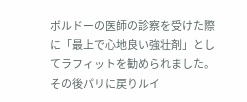ボルドーの医師の診察を受けた際に「最上で心地良い強壮剤」としてラフィットを勧められました。その後パリに戻りルイ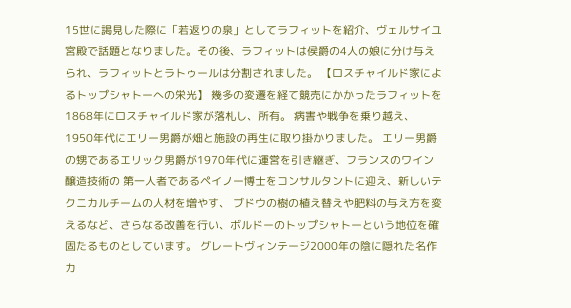15世に謁見した際に「若返りの泉」としてラフィットを紹介、ヴェルサイユ宮殿で話題となりました。その後、ラフィットは侯爵の4人の娘に分け与えられ、ラフィットとラトゥールは分割されました。 【ロスチャイルド家によるトップシャトーへの栄光】 幾多の変遷を経て競売にかかったラフィットを1868年にロスチャイルド家が落札し、所有。 病害や戦争を乗り越え、1950年代にエリー男爵が畑と施設の再生に取り掛かりました。 エリー男爵の甥であるエリック男爵が1970年代に運営を引き継ぎ、フランスのワイン醸造技術の 第一人者であるペイノー博士をコンサルタントに迎え、新しいテクニカルチームの人材を増やす、 ブドウの樹の植え替えや肥料の与え方を変えるなど、さらなる改善を行い、ボルドーのトップシャトーという地位を確固たるものとしています。 グレートヴィンテージ2000年の陰に隠れた名作 カ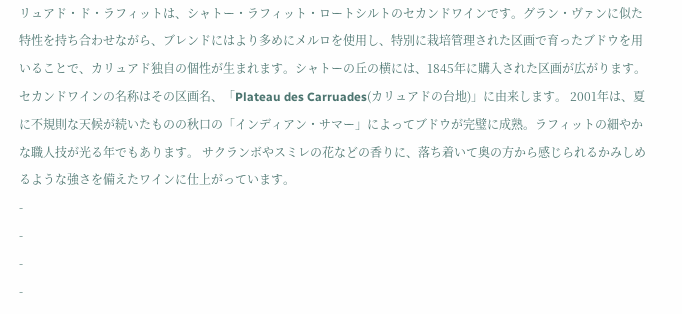リュアド・ド・ラフィットは、シャトー・ラフィット・ロートシルトのセカンドワインです。グラン・ヴァンに似た特性を持ち合わせながら、ブレンドにはより多めにメルロを使用し、特別に栽培管理された区画で育ったブドウを用いることで、カリュアド独自の個性が生まれます。シャトーの丘の横には、1845年に購入された区画が広がります。セカンドワインの名称はその区画名、「Plateau des Carruades(カリュアドの台地)」に由来します。 2001年は、夏に不規則な天候が続いたものの秋口の「インディアン・サマー」によってブドウが完璧に成熟。ラフィットの細やかな職人技が光る年でもあります。 サクランボやスミレの花などの香りに、落ち着いて奥の方から感じられるかみしめるような強さを備えたワインに仕上がっています。
-
-
-
-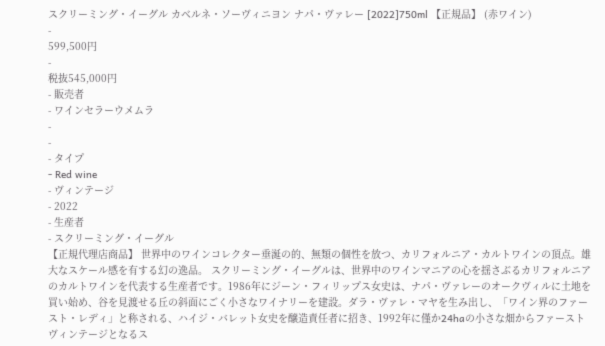スクリーミング・イーグル カベルネ・ソーヴィニヨン ナパ・ヴァレー [2022]750ml 【正規品】 (赤ワイン)
-
599,500円
-
税抜545,000円
- 販売者
- ワインセラーウメムラ
-
-
- タイプ
- Red wine
- ヴィンテージ
- 2022
- 生産者
- スクリーミング・イーグル
【正規代理店商品】 世界中のワインコレクター垂涎の的、無類の個性を放つ、カリフォルニア・カルトワインの頂点。雄大なスケール感を有する幻の逸品。 スクリーミング・イーグルは、世界中のワインマニアの心を揺さぶるカリフォルニアのカルトワインを代表する生産者です。1986年にジーン・フィリップス女史は、ナパ・ヴァレーのオークヴィルに土地を買い始め、谷を見渡せる丘の斜面にごく小さなワイナリーを建設。ダラ・ヴァレ・マヤを生み出し、「ワイン界のファースト・レディ」と称される、ハイジ・バレット女史を醸造責任者に招き、1992年に僅か24haの小さな畑からファーストヴィンテージとなるス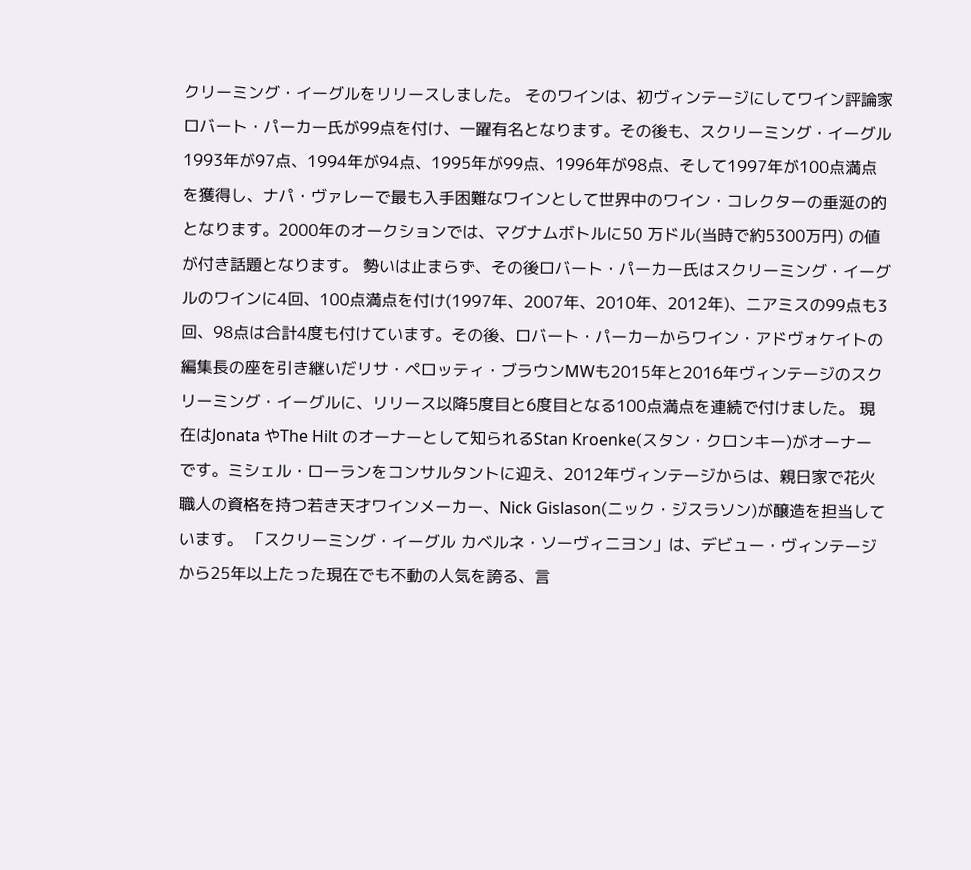クリーミング・イーグルをリリースしました。 そのワインは、初ヴィンテージにしてワイン評論家ロバート・パーカー氏が99点を付け、一躍有名となります。その後も、スクリーミング・イーグル1993年が97点、1994年が94点、1995年が99点、1996年が98点、そして1997年が100点満点を獲得し、ナパ・ヴァレーで最も入手困難なワインとして世界中のワイン・コレクターの垂涎の的となります。2000年のオークションでは、マグナムボトルに50 万ドル(当時で約5300万円) の値が付き話題となります。 勢いは止まらず、その後ロバート・パーカー氏はスクリーミング・イーグルのワインに4回、100点満点を付け(1997年、2007年、2010年、2012年)、ニアミスの99点も3回、98点は合計4度も付けています。その後、ロバート・パーカーからワイン・アドヴォケイトの編集長の座を引き継いだリサ・ペロッティ・ブラウンMWも2015年と2016年ヴィンテージのスクリーミング・イーグルに、リリース以降5度目と6度目となる100点満点を連続で付けました。 現在はJonata やThe Hilt のオーナーとして知られるStan Kroenke(スタン・クロンキー)がオーナーです。ミシェル・ローランをコンサルタントに迎え、2012年ヴィンテージからは、親日家で花火職人の資格を持つ若き天才ワインメーカー、Nick Gislason(ニック・ジスラソン)が醸造を担当しています。 「スクリーミング・イーグル カベルネ・ソーヴィニヨン」は、デビュー・ヴィンテージから25年以上たった現在でも不動の人気を誇る、言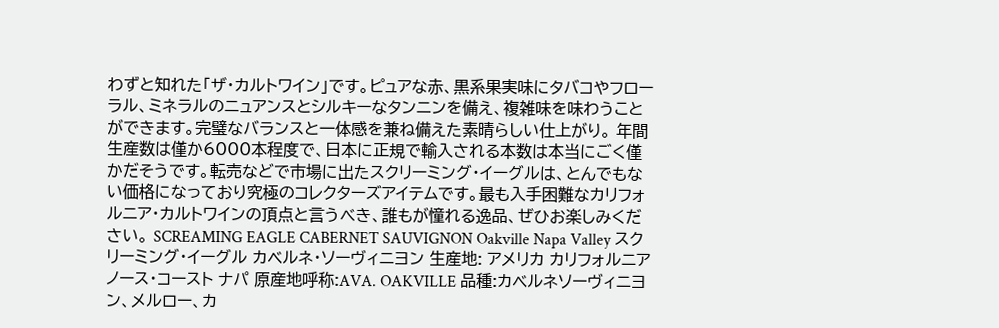わずと知れた「ザ・カルトワイン」です。ピュアな赤、黒系果実味にタバコやフローラル、ミネラルのニュアンスとシルキーなタンニンを備え、複雑味を味わうことができます。完璧なバランスと一体感を兼ね備えた素晴らしい仕上がり。 年間生産数は僅か6000本程度で、日本に正規で輸入される本数は本当にごく僅かだそうです。転売などで市場に出たスクリーミング・イーグルは、とんでもない価格になっており究極のコレクターズアイテムです。最も入手困難なカリフォルニア・カルトワインの頂点と言うべき、誰もが憧れる逸品、ぜひお楽しみください。 SCREAMING EAGLE CABERNET SAUVIGNON Oakville Napa Valley スクリーミング・イーグル カベルネ・ソーヴィニヨン 生産地: アメリカ カリフォルニア ノース・コースト ナパ 原産地呼称:AVA. OAKVILLE 品種:カベルネソーヴィニヨン、メルロー、カ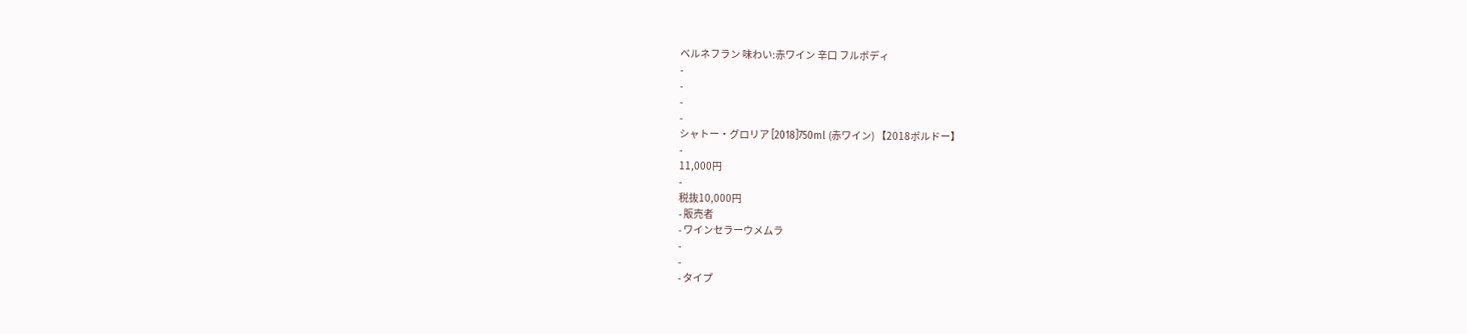ベルネフラン 味わい:赤ワイン 辛口 フルボディ
-
-
-
-
シャトー・グロリア [2018]750ml (赤ワイン) 【2018ボルドー】
-
11,000円
-
税抜10,000円
- 販売者
- ワインセラーウメムラ
-
-
- タイプ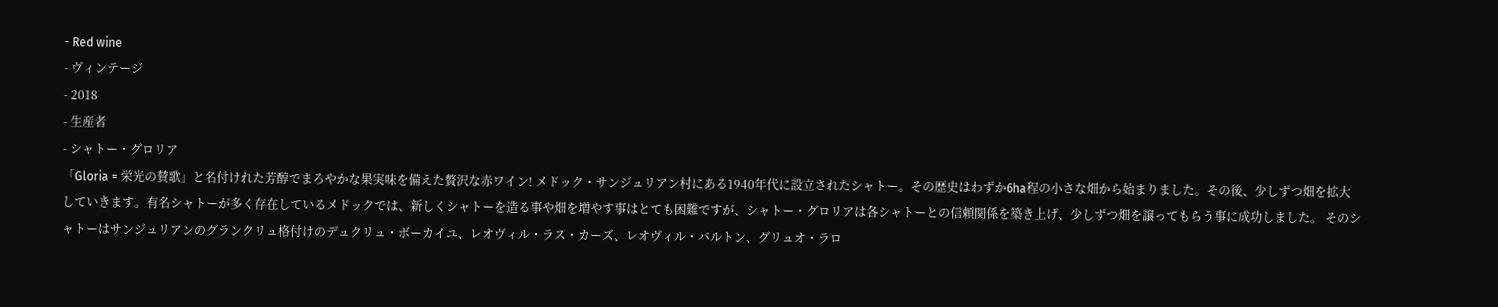- Red wine
- ヴィンテージ
- 2018
- 生産者
- シャトー・グロリア
「Gloria = 栄光の賛歌」と名付けれた芳醇でまろやかな果実味を備えた贅沢な赤ワイン! メドック・サンジュリアン村にある1940年代に設立されたシャトー。その歴史はわずか6ha程の小さな畑から始まりました。その後、少しずつ畑を拡大していきます。有名シャトーが多く存在しているメドックでは、新しくシャトーを造る事や畑を増やす事はとても困難ですが、シャトー・グロリアは各シャトーとの信頼関係を築き上げ、少しずつ畑を譲ってもらう事に成功しました。 そのシャトーはサンジュリアンのグランクリュ格付けのデュクリュ・ボーカイユ、レオヴィル・ラス・カーズ、レオヴィル・バルトン、グリュオ・ラロ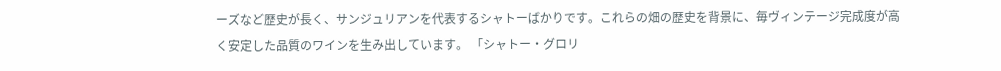ーズなど歴史が長く、サンジュリアンを代表するシャトーばかりです。これらの畑の歴史を背景に、毎ヴィンテージ完成度が高く安定した品質のワインを生み出しています。 「シャトー・グロリ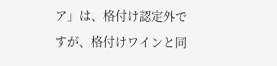ア」は、格付け認定外ですが、格付けワインと同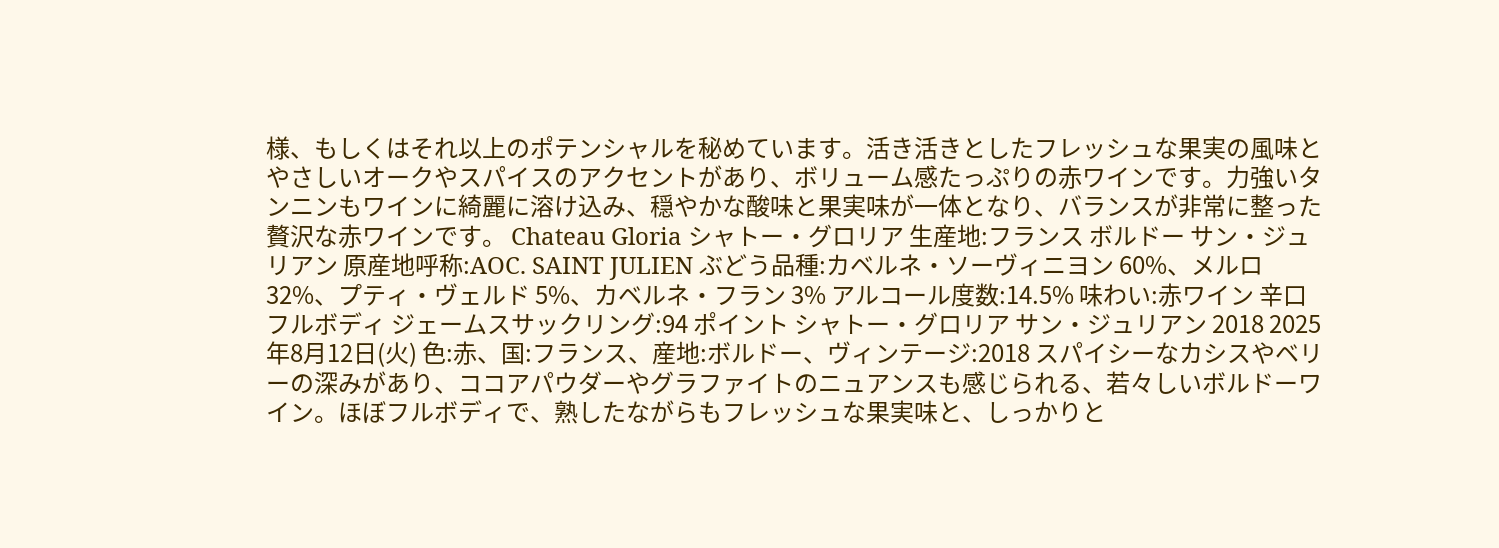様、もしくはそれ以上のポテンシャルを秘めています。活き活きとしたフレッシュな果実の風味とやさしいオークやスパイスのアクセントがあり、ボリューム感たっぷりの赤ワインです。力強いタンニンもワインに綺麗に溶け込み、穏やかな酸味と果実味が一体となり、バランスが非常に整った贅沢な赤ワインです。 Chateau Gloria シャトー・グロリア 生産地:フランス ボルドー サン・ジュリアン 原産地呼称:AOC. SAINT JULIEN ぶどう品種:カベルネ・ソーヴィニヨン 60%、メルロ 32%、プティ・ヴェルド 5%、カベルネ・フラン 3% アルコール度数:14.5% 味わい:赤ワイン 辛口 フルボディ ジェームスサックリング:94 ポイント シャトー・グロリア サン・ジュリアン 2018 2025年8月12日(火) 色:赤、国:フランス、産地:ボルドー、ヴィンテージ:2018 スパイシーなカシスやベリーの深みがあり、ココアパウダーやグラファイトのニュアンスも感じられる、若々しいボルドーワイン。ほぼフルボディで、熟したながらもフレッシュな果実味と、しっかりと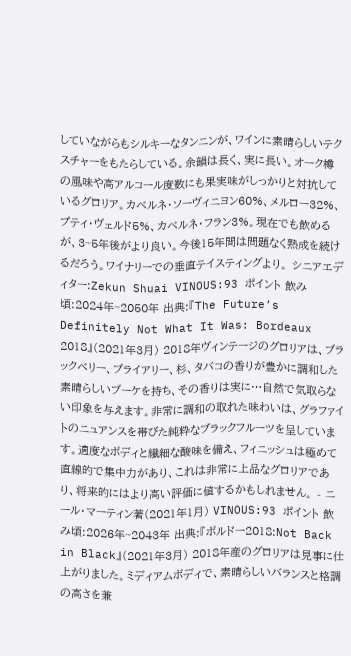していながらもシルキーなタンニンが、ワインに素晴らしいテクスチャーをもたらしている。余韻は長く、実に長い。オーク樽の風味や高アルコール度数にも果実味がしっかりと対抗しているグロリア。カベルネ・ソーヴィニヨン60%、メルロー32%、プティ・ヴェルド5%、カベルネ・フラン3%。現在でも飲めるが、3~5年後がより良い。今後15年間は問題なく熟成を続けるだろう。ワイナリーでの垂直テイスティングより。 シニアエディター:Zekun Shuai VINOUS:93 ポイント 飲み頃:2024年~2050年 出典:『The Future’s Definitely Not What It Was: Bordeaux 2018』(2021年3月) 2018年ヴィンテージのグロリアは、ブラックベリー、ブライアリー、杉、タバコの香りが豊かに調和した素晴らしいブーケを持ち、その香りは実に…自然で気取らない印象を与えます。非常に調和の取れた味わいは、グラファイトのニュアンスを帯びた純粋なブラックフルーツを呈しています。適度なボディと繊細な酸味を備え、フィニッシュは極めて直線的で集中力があり、これは非常に上品なグロリアであり、将来的にはより高い評価に値するかもしれません。 - ニール・マーティン著(2021年1月) VINOUS:93 ポイント 飲み頃:2026年~2043年 出典:『ボルドー2018:Not Back in Black』(2021年3月) 2018年産のグロリアは見事に仕上がりました。ミディアムボディで、素晴らしいバランスと格調の高さを兼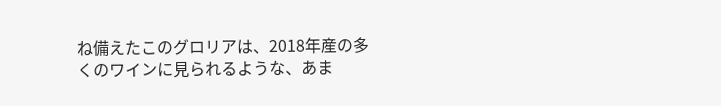ね備えたこのグロリアは、2018年産の多くのワインに見られるような、あま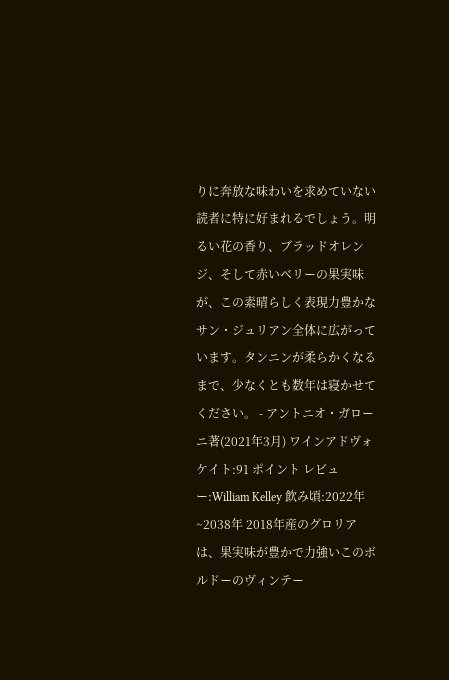りに奔放な味わいを求めていない読者に特に好まれるでしょう。明るい花の香り、ブラッドオレンジ、そして赤いベリーの果実味が、この素晴らしく表現力豊かなサン・ジュリアン全体に広がっています。タンニンが柔らかくなるまで、少なくとも数年は寝かせてください。 - アントニオ・ガローニ著(2021年3月) ワインアドヴォケイト:91 ポイント レビュー:William Kelley 飲み頃:2022年~2038年 2018年産のグロリアは、果実味が豊かで力強いこのボルドーのヴィンテー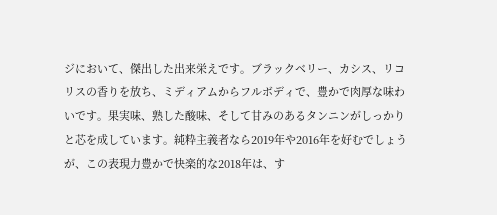ジにおいて、傑出した出来栄えです。ブラックベリー、カシス、リコリスの香りを放ち、ミディアムからフルボディで、豊かで肉厚な味わいです。果実味、熟した酸味、そして甘みのあるタンニンがしっかりと芯を成しています。純粋主義者なら2019年や2016年を好むでしょうが、この表現力豊かで快楽的な2018年は、す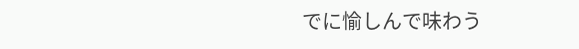でに愉しんで味わう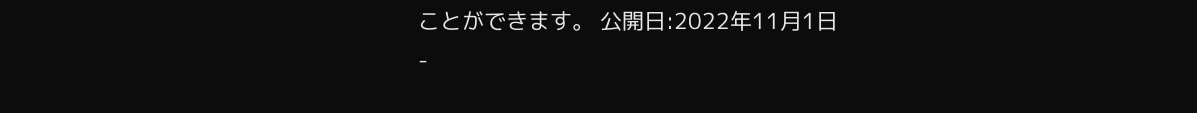ことができます。 公開日:2022年11月1日
-